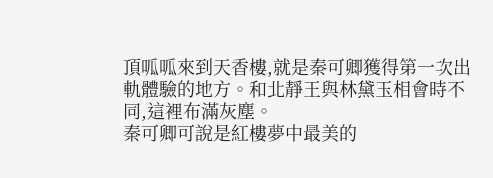頂呱呱來到天香樓,就是秦可卿獲得第一次出軌體驗的地方。和北靜王與林黛玉相會時不同,這裡布滿灰塵。
秦可卿可說是紅樓夢中最美的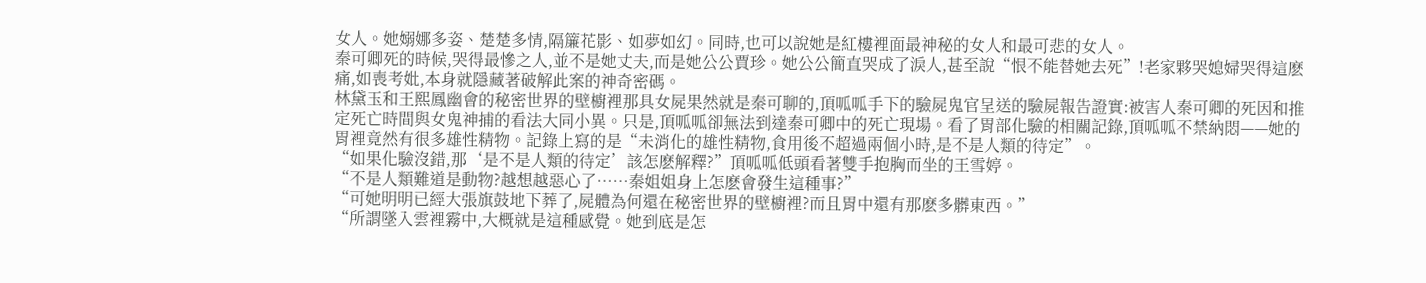女人。她嫋娜多姿、楚楚多情,隔簾花影、如夢如幻。同時,也可以說她是紅樓裡面最神秘的女人和最可悲的女人。
秦可卿死的時候,哭得最慘之人,並不是她丈夫,而是她公公賈珍。她公公簡直哭成了淚人,甚至說“恨不能替她去死”!老家夥哭媳婦哭得這麽痛,如喪考妣,本身就隱藏著破解此案的神奇密碼。
林黛玉和王熙鳳幽會的秘密世界的壁櫥裡那具女屍果然就是秦可聊的,頂呱呱手下的驗屍鬼官呈送的驗屍報告證實:被害人秦可卿的死因和推定死亡時間與女鬼神捕的看法大同小異。只是,頂呱呱卻無法到達秦可卿中的死亡現場。看了胃部化驗的相關記錄,頂呱呱不禁納悶——她的胃裡竟然有很多雄性精物。記錄上寫的是“未消化的雄性精物,食用後不超過兩個小時,是不是人類的待定”。
“如果化驗沒錯,那‘是不是人類的待定’該怎麽解釋?”頂呱呱低頭看著雙手抱胸而坐的王雪婷。
“不是人類難道是動物?越想越惡心了……秦姐姐身上怎麽會發生這種事?”
“可她明明已經大張旗鼓地下葬了,屍體為何還在秘密世界的壁櫥裡?而且胃中還有那麽多髒東西。”
“所謂墜入雲裡霧中,大概就是這種感覺。她到底是怎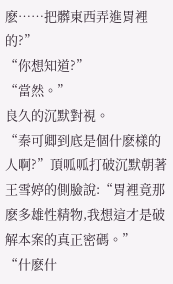麽……把髒東西弄進胃裡的?”
“你想知道?”
“當然。”
良久的沉默對視。
“秦可卿到底是個什麽樣的人啊?”頂呱呱打破沉默朝著王雪婷的側臉說:“胃裡竟那麽多雄性精物,我想這才是破解本案的真正密碼。”
“什麽什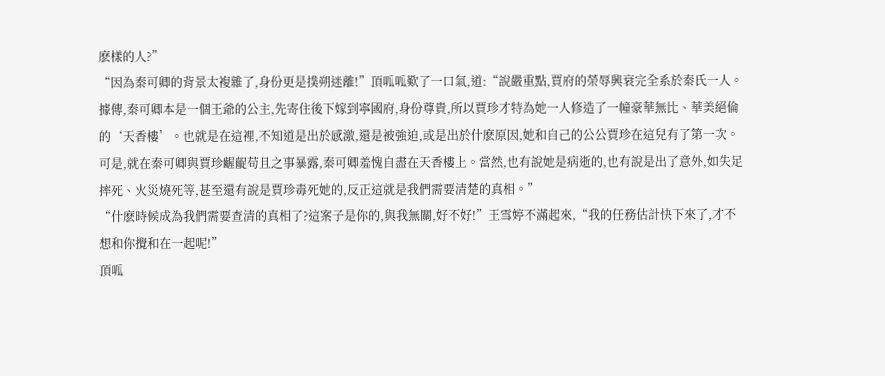麽樣的人?”
“因為秦可卿的背景太複雜了,身份更是撲朔迷離!”頂呱呱歎了一口氣,道:“說嚴重點,賈府的榮辱興衰完全系於秦氏一人。據傳,秦可卿本是一個王爺的公主,先寄住後下嫁到寧國府,身份尊貴,所以賈珍才特為她一人修造了一幢豪華無比、華美絕倫的‘天香樓’。也就是在這裡,不知道是出於感激,還是被強迫,或是出於什麽原因,她和自己的公公賈珍在這兒有了第一次。可是,就在秦可卿與賈珍齷齪苟且之事暴露,秦可卿羞愧自盡在天香樓上。當然,也有說她是病逝的,也有說是出了意外,如失足摔死、火災燒死等,甚至還有說是賈珍毒死她的,反正這就是我們需要清楚的真相。”
“什麽時候成為我們需要查清的真相了?這案子是你的,與我無關,好不好!”王雪婷不滿起來,“我的任務估計快下來了,才不想和你攪和在一起呢!”
頂呱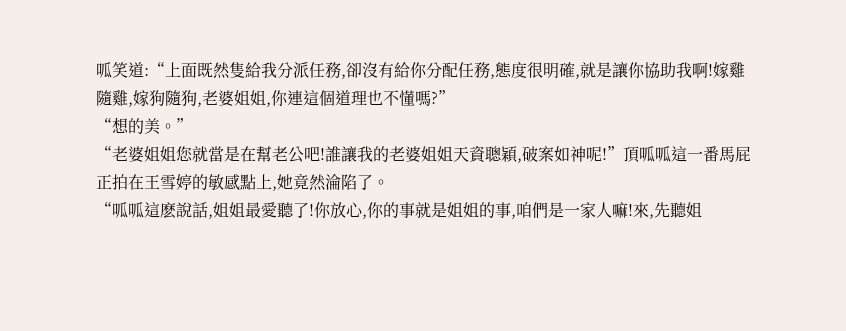呱笑道:“上面既然隻給我分派任務,卻沒有給你分配任務,態度很明確,就是讓你協助我啊!嫁雞隨雞,嫁狗隨狗,老婆姐姐,你連這個道理也不懂嗎?”
“想的美。”
“老婆姐姐您就當是在幫老公吧!誰讓我的老婆姐姐天資聰穎,破案如神呢!”頂呱呱這一番馬屁正拍在王雪婷的敏感點上,她竟然淪陷了。
“呱呱這麽說話,姐姐最愛聽了!你放心,你的事就是姐姐的事,咱們是一家人嘛!來,先聽姐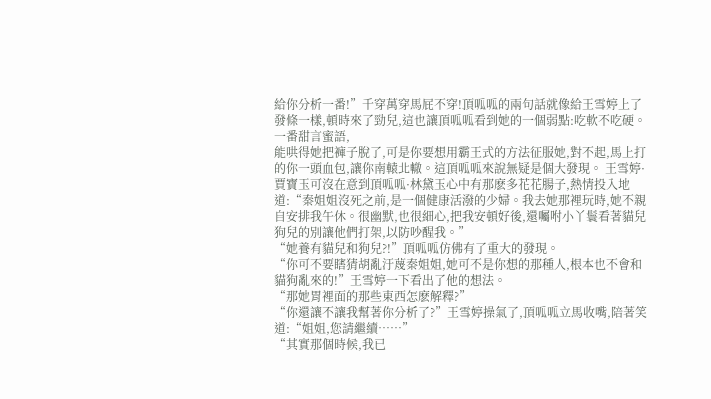給你分析一番!”千穿萬穿馬屁不穿!頂呱呱的兩句話就像給王雪婷上了發條一樣,頓時來了勁兒,這也讓頂呱呱看到她的一個弱點:吃軟不吃硬。一番甜言蜜語,
能哄得她把褲子脫了,可是你要想用霸王式的方法征服她,對不起,馬上打的你一頭血包,讓你南轅北轍。這頂呱呱來說無疑是個大發現。 王雪婷·賈寶玉可沒在意到頂呱呱·林黛玉心中有那麽多花花腸子,熱情投入地道:“秦姐姐沒死之前,是一個健康活潑的少婦。我去她那裡玩時,她不親自安排我午休。很幽默,也很細心,把我安頓好後,還囑咐小丫鬟看著貓兒狗兒的別讓他們打架,以防吵醒我。”
“她養有貓兒和狗兒?!”頂呱呱仿佛有了重大的發現。
“你可不要瞎猜胡亂汙蔑秦姐姐,她可不是你想的那種人,根本也不會和貓狗亂來的!”王雪婷一下看出了他的想法。
“那她胃裡面的那些東西怎麽解釋?”
“你還讓不讓我幫著你分析了?”王雪婷操氣了,頂呱呱立馬收嘴,陪著笑道:“姐姐,您請繼續……”
“其實那個時候,我已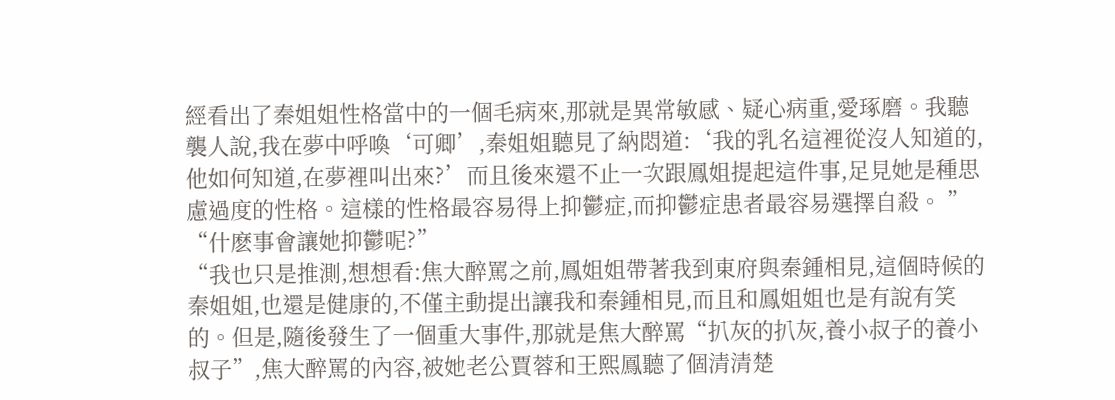經看出了秦姐姐性格當中的一個毛病來,那就是異常敏感、疑心病重,愛琢磨。我聽襲人說,我在夢中呼喚‘可卿’,秦姐姐聽見了納悶道:‘我的乳名這裡從沒人知道的,他如何知道,在夢裡叫出來?’而且後來還不止一次跟鳳姐提起這件事,足見她是種思慮過度的性格。這樣的性格最容易得上抑鬱症,而抑鬱症患者最容易選擇自殺。 ”
“什麽事會讓她抑鬱呢?”
“我也只是推測,想想看:焦大醉罵之前,鳳姐姐帶著我到東府與秦鍾相見,這個時候的秦姐姐,也還是健康的,不僅主動提出讓我和秦鍾相見,而且和鳳姐姐也是有說有笑的。但是,隨後發生了一個重大事件,那就是焦大醉罵“扒灰的扒灰,養小叔子的養小叔子”,焦大醉罵的內容,被她老公賈蓉和王熙鳳聽了個清清楚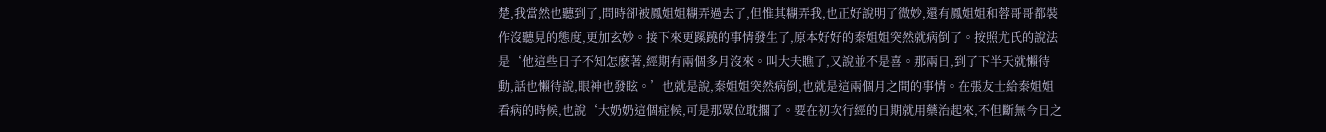楚,我當然也聽到了,問時卻被鳳姐姐糊弄過去了,但惟其糊弄我,也正好說明了微妙,還有鳳姐姐和蓉哥哥都裝作沒聽見的態度,更加玄妙。接下來更蹊蹺的事情發生了,原本好好的秦姐姐突然就病倒了。按照尤氏的說法是‘他這些日子不知怎麽著,經期有兩個多月沒來。叫大夫瞧了,又說並不是喜。那兩日,到了下半天就懶待動,話也懶待說,眼神也發眩。’也就是說,秦姐姐突然病倒,也就是這兩個月之間的事情。在張友士給秦姐姐看病的時候,也說‘大奶奶這個症候,可是那眾位耽擱了。要在初次行經的日期就用藥治起來,不但斷無今日之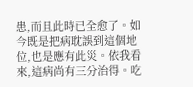患,而且此時已全愈了。如今既是把病耽誤到這個地位,也是應有此災。依我看來,這病尚有三分治得。吃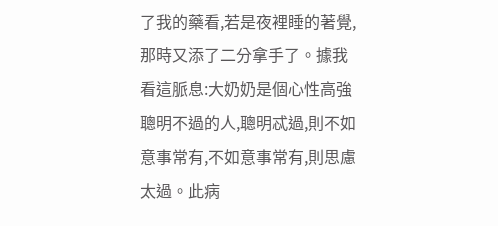了我的藥看,若是夜裡睡的著覺,那時又添了二分拿手了。據我看這脈息:大奶奶是個心性高強聰明不過的人,聰明忒過,則不如意事常有,不如意事常有,則思慮太過。此病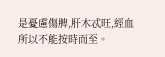是憂慮傷脾,肝木忒旺,經血所以不能按時而至。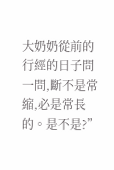大奶奶從前的行經的日子問一問,斷不是常縮,必是常長的。是不是?”